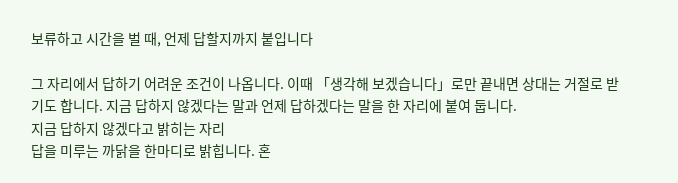보류하고 시간을 벌 때, 언제 답할지까지 붙입니다

그 자리에서 답하기 어려운 조건이 나옵니다. 이때 「생각해 보겠습니다」로만 끝내면 상대는 거절로 받기도 합니다. 지금 답하지 않겠다는 말과 언제 답하겠다는 말을 한 자리에 붙여 둡니다.
지금 답하지 않겠다고 밝히는 자리
답을 미루는 까닭을 한마디로 밝힙니다. 혼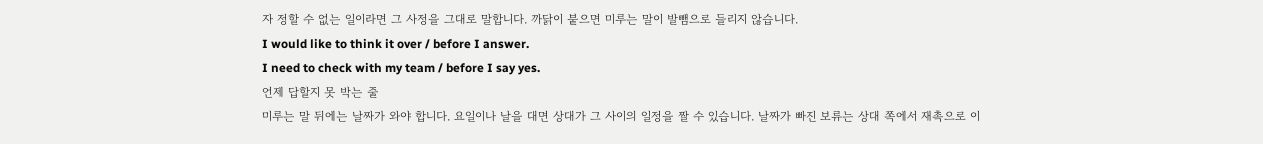자 정할 수 없는 일이라면 그 사정을 그대로 말합니다. 까닭이 붙으면 미루는 말이 발뺌으로 들리지 않습니다.
I would like to think it over / before I answer.
I need to check with my team / before I say yes.
언제 답할지 못 박는 줄
미루는 말 뒤에는 날짜가 와야 합니다. 요일이나 날을 대면 상대가 그 사이의 일정을 짤 수 있습니다. 날짜가 빠진 보류는 상대 쪽에서 재촉으로 이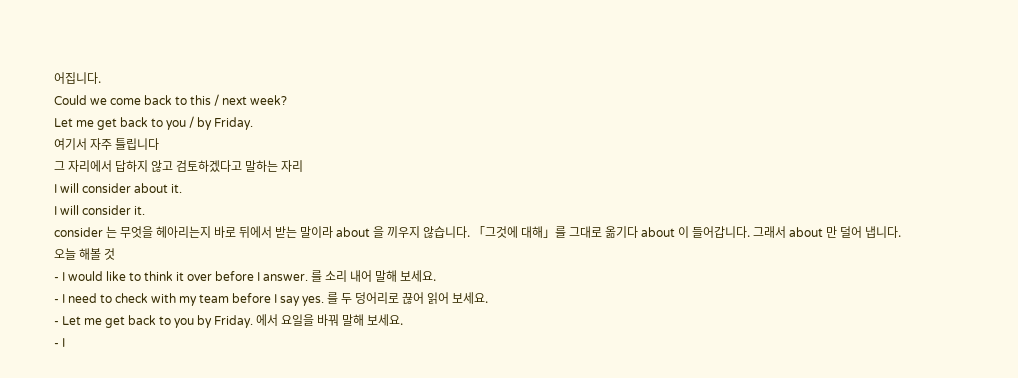어집니다.
Could we come back to this / next week?
Let me get back to you / by Friday.
여기서 자주 틀립니다
그 자리에서 답하지 않고 검토하겠다고 말하는 자리
I will consider about it.
I will consider it.
consider 는 무엇을 헤아리는지 바로 뒤에서 받는 말이라 about 을 끼우지 않습니다. 「그것에 대해」를 그대로 옮기다 about 이 들어갑니다. 그래서 about 만 덜어 냅니다.
오늘 해볼 것
- I would like to think it over before I answer. 를 소리 내어 말해 보세요.
- I need to check with my team before I say yes. 를 두 덩어리로 끊어 읽어 보세요.
- Let me get back to you by Friday. 에서 요일을 바꿔 말해 보세요.
- I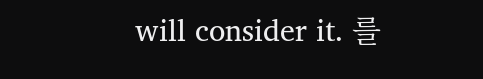will consider it. 를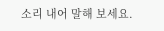소리 내어 말해 보세요.